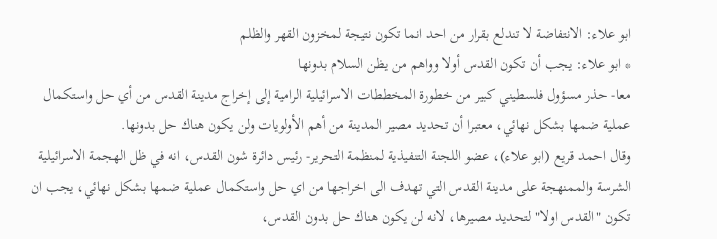ابو علاء: الانتفاضة لا تندلع بقرار من احد انما تكون نتيجة لمخزون القهر والظلم
* ابو علاء: يجب أن تكون القدس أولا وواهم من يظن السلام بدونها
معا- حذر مسؤول فلسطيني كبير من خطورة المخططات الاسرائيلية الرامية إلى إخراج مدينة القدس من أي حل واستكمال عملية ضمها بشكل نهائي، معتبرا أن تحديد مصير المدينة من أهم الأولويات ولن يكون هناك حل بدونها.
وقال احمد قريع (ابو علاء)، عضو اللجنة التنفيذية لمنظمة التحرير- رئيس دائرة شون القدس، انه في ظل الهجمة الاسرائيلية الشرسة والممنهجة على مدينة القدس التي تهدف الى اخراجها من اي حل واستكمال عملية ضمها بشكل نهائي، يجب ان تكون "القدس اولا" لتحديد مصيرها، لانه لن يكون هناك حل بدون القدس،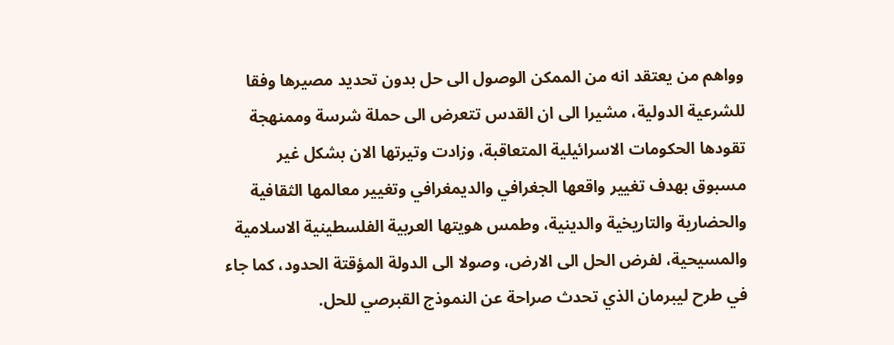وواهم من يعتقد انه من الممكن الوصول الى حل بدون تحديد مصيرها وفقا للشرعية الدولية، مشيرا الى ان القدس تتعرض الى حملة شرسة وممنهجة تقودها الحكومات الاسرائيلية المتعاقبة، وزادت وتيرتها الان بشكل غير مسبوق بهدف تغيير واقعها الجغرافي والديمغرافي وتغيير معالمها الثقافية والحضارية والتاريخية والدينية، وطمس هويتها العربية الفلسطينية الاسلامية والمسيحية، لفرض الحل الى الارض، وصولا الى الدولة المؤقتة الحدود، كما جاء في طرح ليبرمان الذي تحدث صراحة عن النموذج القبرصي للحل.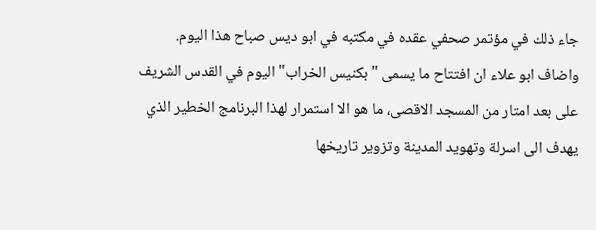جاء ذلك في مؤتمر صحفي عقده في مكتبه في ابو ديس صباح هذا اليوم.
واضاف ابو علاء ان افتتاح ما يسمى "بكنيس الخراب" اليوم في القدس الشريف على بعد امتار من المسجد الاقصى، ما هو الا استمرار لهذا البرنامج الخطير الذي يهدف الى اسرلة وتهويد المدينة وتزوير تاريخها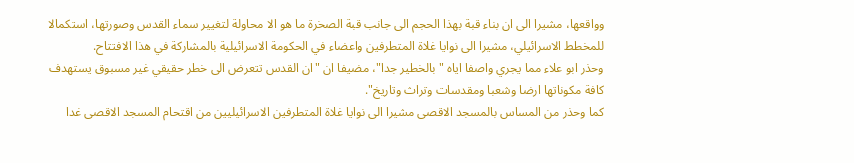وواقعها، مشيرا الى ان بناء قبة بهذا الحجم الى جانب قبة الصخرة ما هو الا محاولة لتغيير سماء القدس وصورتها، استكمالا للمخطط الاسرائيلي، مشيرا الى نوايا غلاة المتطرفين واعضاء في الحكومة الاسرائيلية بالمشاركة في هذا الافتتاح.
وحذر ابو علاء مما يجري واصفا اياه "بالخطير جدا"، مضيفا ان "ان القدس تتعرض الى خطر حقيقي غير مسبوق يستهدف كافة مكوناتها ارضا وشعبا ومقدسات وتراث وتاريخ".
كما وحذر من المساس بالمسجد الاقصى مشيرا الى نوايا غلاة المتطرفين الاسرائيليين من اقتحام المسجد الاقصى غدا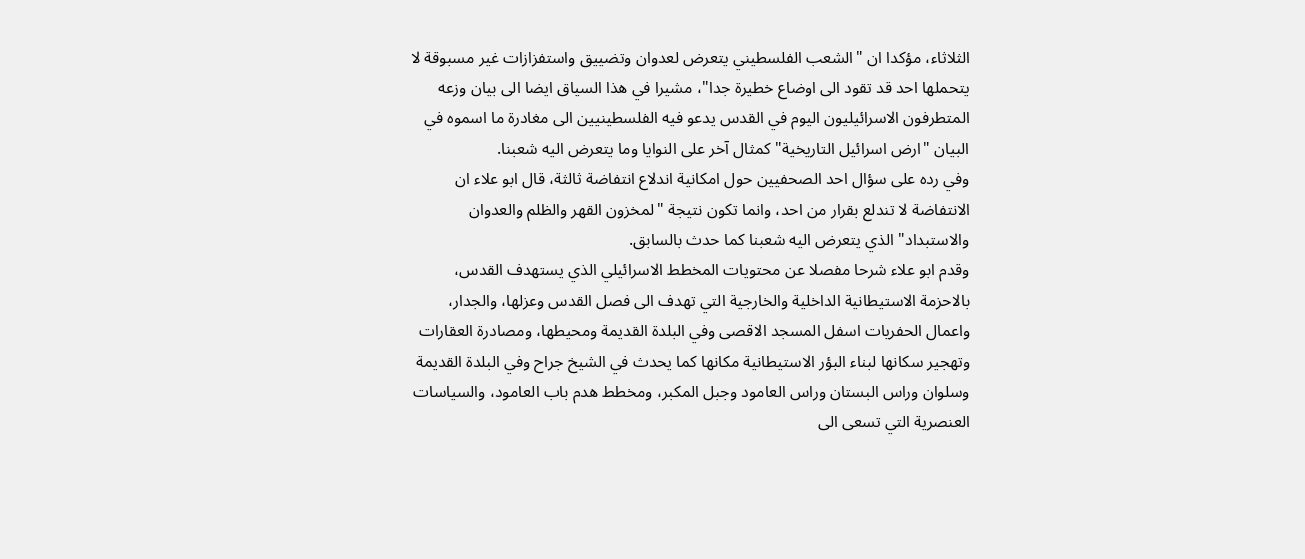الثلاثاء، مؤكدا ان "الشعب الفلسطيني يتعرض لعدوان وتضييق واستفزازات غير مسبوقة لا يتحملها احد قد تقود الى اوضاع خطيرة جدا"، مشيرا في هذا السياق ايضا الى بيان وزعه المتطرفون الاسرائيليون اليوم في القدس يدعو فيه الفلسطينيين الى مغادرة ما اسموه في البيان "ارض اسرائيل التاريخية" كمثال آخر على النوايا وما يتعرض اليه شعبنا.
وفي رده على سؤال احد الصحفيين حول امكانية اندلاع انتفاضة ثالثة، قال ابو علاء ان الانتفاضة لا تندلع بقرار من احد، وانما تكون نتيجة "لمخزون القهر والظلم والعدوان والاستبداد" الذي يتعرض اليه شعبنا كما حدث بالسابق.
وقدم ابو علاء شرحا مفصلا عن محتويات المخطط الاسرائيلي الذي يستهدف القدس، بالاحزمة الاستيطانية الداخلية والخارجية التي تهدف الى فصل القدس وعزلها، والجدار، واعمال الحفريات اسفل المسجد الاقصى وفي البلدة القديمة ومحيطها، ومصادرة العقارات وتهجير سكانها لبناء البؤر الاستيطانية مكانها كما يحدث في الشيخ جراح وفي البلدة القديمة وسلوان وراس البستان وراس العامود وجبل المكبر، ومخطط هدم باب العامود، والسياسات العنصرية التي تسعى الى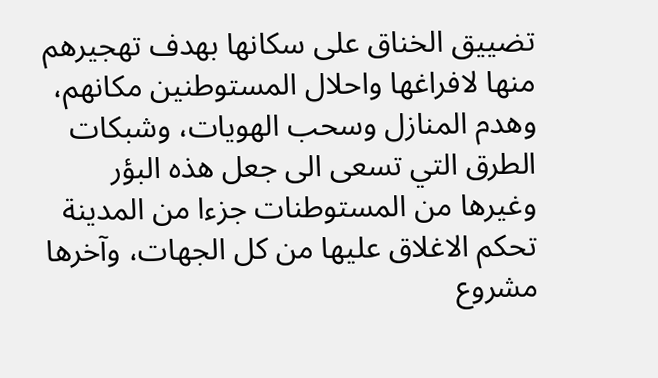تضييق الخناق على سكانها بهدف تهجيرهم منها لافراغها واحلال المستوطنين مكانهم، وهدم المنازل وسحب الهويات، وشبكات الطرق التي تسعى الى جعل هذه البؤر وغيرها من المستوطنات جزءا من المدينة تحكم الاغلاق عليها من كل الجهات، وآخرها مشروع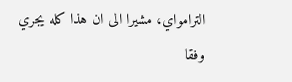الترامواي، مشيرا الى ان هذا كله يجري وفقا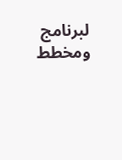لبرنامج ومخطط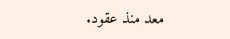معد منذ عقود.